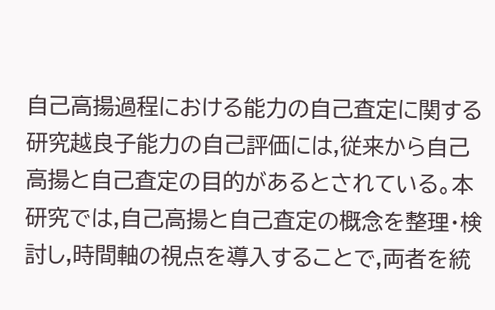自己高揚過程における能力の自己査定に関する研究越良子能力の自己評価には,従来から自己高揚と自己査定の目的があるとされている。本研究では,自己高揚と自己査定の概念を整理・検討し,時間軸の視点を導入することで,両者を統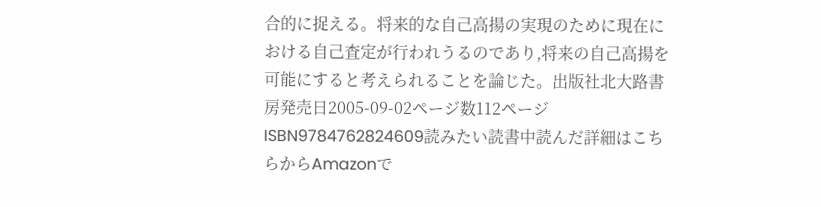合的に捉える。将来的な自己高揚の実現のために現在における自己査定が行われうるのであり,将来の自己高揚を可能にすると考えられることを論じた。出版社北大路書房発売日2005-09-02ページ数112ページISBN9784762824609読みたい読書中読んだ詳細はこちらからAmazonで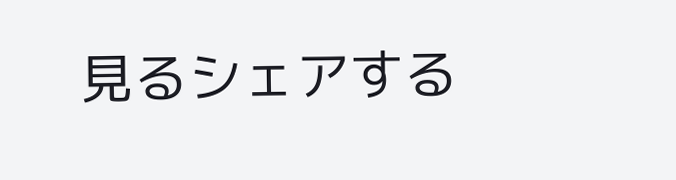見るシェアする